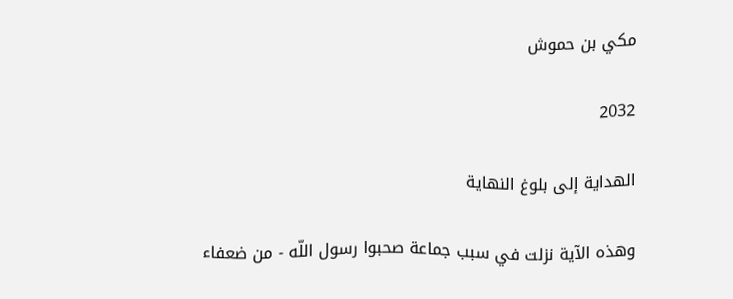مكي بن حموش

2032

الهداية إلى بلوغ النهاية

وهذه الآية نزلت في سبب جماعة صحبوا رسول اللّه - من ضعفاء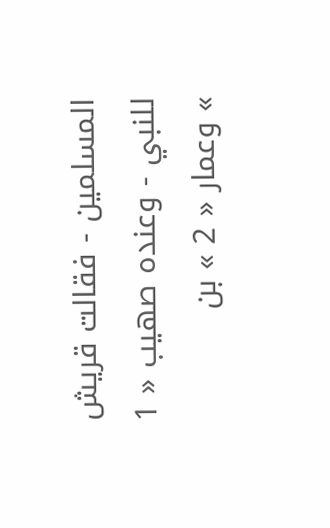المسلمين - فقالت قريش للنبي - وعنده صهيب « 1 » وعمار « 2 » بن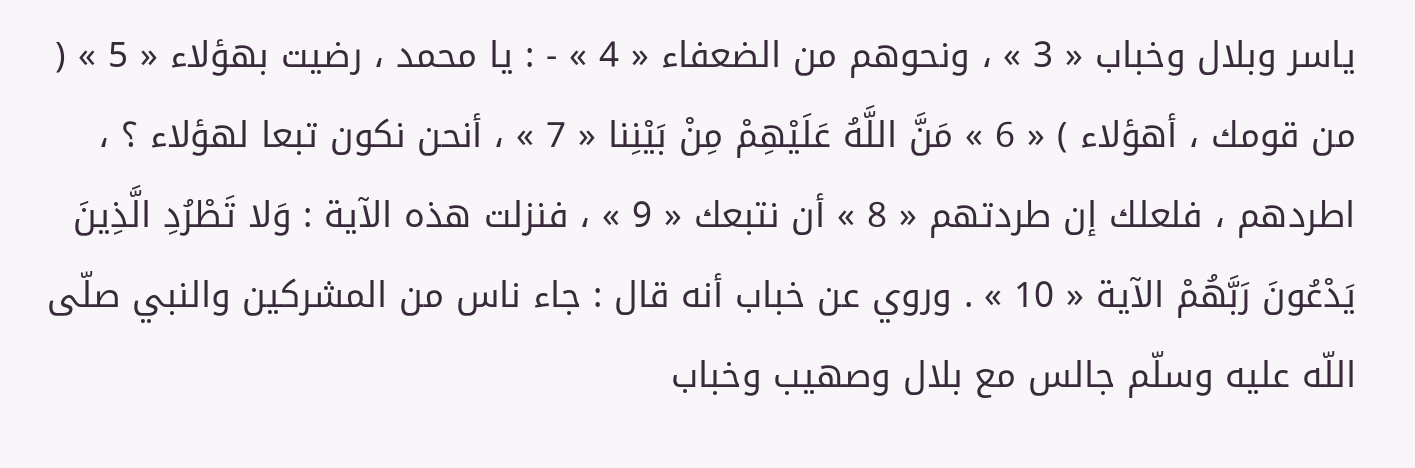ياسر وبلال وخباب « 3 » ، ونحوهم من الضعفاء « 4 » - : يا محمد ، رضيت بهؤلاء « 5 » ( من قومك ، أهؤلاء ) « 6 » مَنَّ اللَّهُ عَلَيْهِمْ مِنْ بَيْنِنا « 7 » ، أنحن نكون تبعا لهؤلاء ؟ ، اطردهم ، فلعلك إن طردتهم « 8 » أن نتبعك « 9 » ، فنزلت هذه الآية : وَلا تَطْرُدِ الَّذِينَ يَدْعُونَ رَبَّهُمْ الآية « 10 » . وروي عن خباب أنه قال : جاء ناس من المشركين والنبي صلّى اللّه عليه وسلّم جالس مع بلال وصهيب وخباب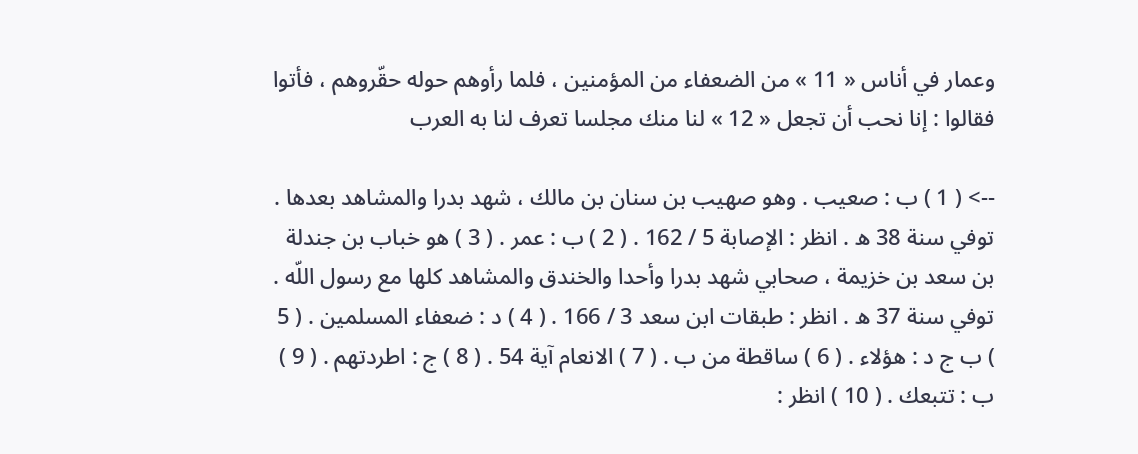وعمار في أناس « 11 » من الضعفاء من المؤمنين ، فلما رأوهم حوله حقّروهم ، فأتوا فقالوا : إنا نحب أن تجعل « 12 » لنا منك مجلسا تعرف لنا به العرب

--> ( 1 ) ب : صعيب . وهو صهيب بن سنان بن مالك ، شهد بدرا والمشاهد بعدها . توفي سنة 38 ه . انظر : الإصابة 5 / 162 . ( 2 ) ب : عمر . ( 3 ) هو خباب بن جندلة بن سعد بن خزيمة ، صحابي شهد بدرا وأحدا والخندق والمشاهد كلها مع رسول اللّه . توفي سنة 37 ه . انظر : طبقات ابن سعد 3 / 166 . ( 4 ) د : ضعفاء المسلمين . ( 5 ) ب ج د : هؤلاء . ( 6 ) ساقطة من ب . ( 7 ) الانعام آية 54 . ( 8 ) ج : اطردتهم . ( 9 ) ب : تتبعك . ( 10 ) انظر :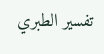تفسير الطبري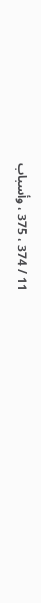11 / 374 ، 375 ، وأسباب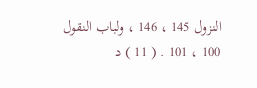النزول 145 ، 146 ، ولباب النقول 100 ، 101 . ( 11 ) د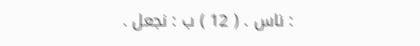: ناس . ( 12 ) ب : نجعل .